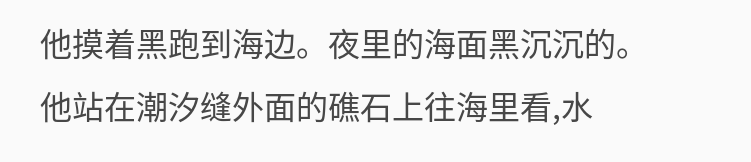他摸着黑跑到海边。夜里的海面黑沉沉的。
他站在潮汐缝外面的礁石上往海里看,水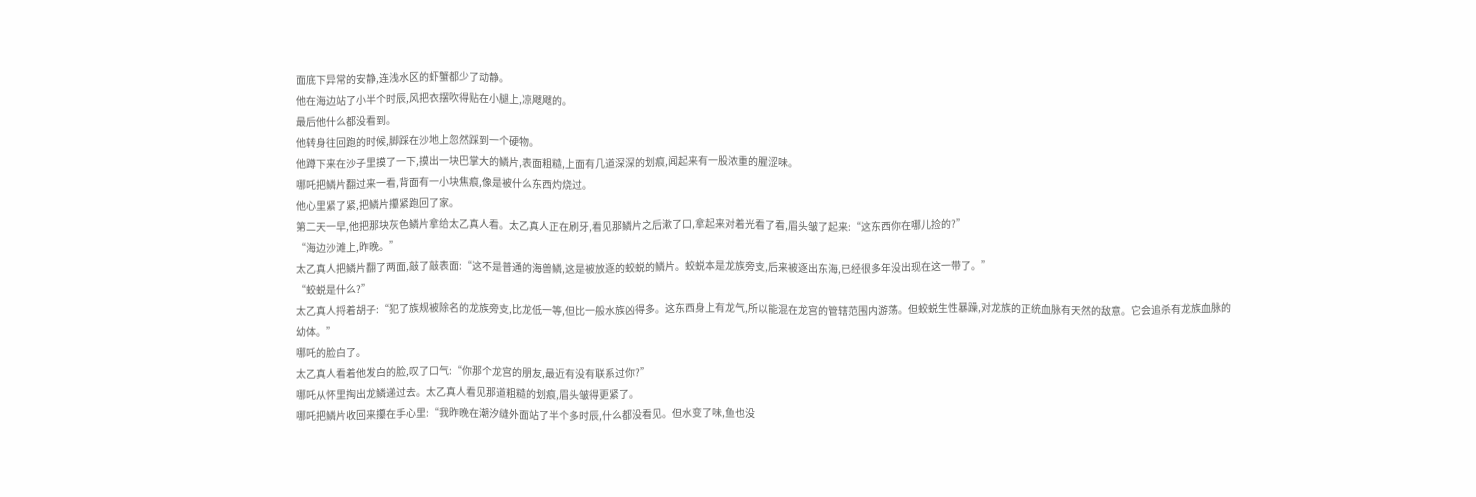面底下异常的安静,连浅水区的虾蟹都少了动静。
他在海边站了小半个时辰,风把衣摆吹得贴在小腿上,凉飕飕的。
最后他什么都没看到。
他转身往回跑的时候,脚踩在沙地上忽然踩到一个硬物。
他蹲下来在沙子里摸了一下,摸出一块巴掌大的鳞片,表面粗糙,上面有几道深深的划痕,闻起来有一股浓重的腥涩味。
哪吒把鳞片翻过来一看,背面有一小块焦痕,像是被什么东西灼烧过。
他心里紧了紧,把鳞片攥紧跑回了家。
第二天一早,他把那块灰色鳞片拿给太乙真人看。太乙真人正在刷牙,看见那鳞片之后漱了口,拿起来对着光看了看,眉头皱了起来:“这东西你在哪儿捡的?”
“海边沙滩上,昨晚。”
太乙真人把鳞片翻了两面,敲了敲表面:“这不是普通的海兽鳞,这是被放逐的蛟蜕的鳞片。蛟蜕本是龙族旁支,后来被逐出东海,已经很多年没出现在这一带了。”
“蛟蜕是什么?”
太乙真人捋着胡子:“犯了族规被除名的龙族旁支,比龙低一等,但比一般水族凶得多。这东西身上有龙气,所以能混在龙宫的管辖范围内游荡。但蛟蜕生性暴躁,对龙族的正统血脉有天然的敌意。它会追杀有龙族血脉的幼体。”
哪吒的脸白了。
太乙真人看着他发白的脸,叹了口气:“你那个龙宫的朋友,最近有没有联系过你?”
哪吒从怀里掏出龙鳞递过去。太乙真人看见那道粗糙的划痕,眉头皱得更紧了。
哪吒把鳞片收回来攥在手心里:“我昨晚在潮汐缝外面站了半个多时辰,什么都没看见。但水变了味,鱼也没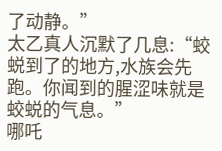了动静。”
太乙真人沉默了几息:“蛟蜕到了的地方,水族会先跑。你闻到的腥涩味就是蛟蜕的气息。”
哪吒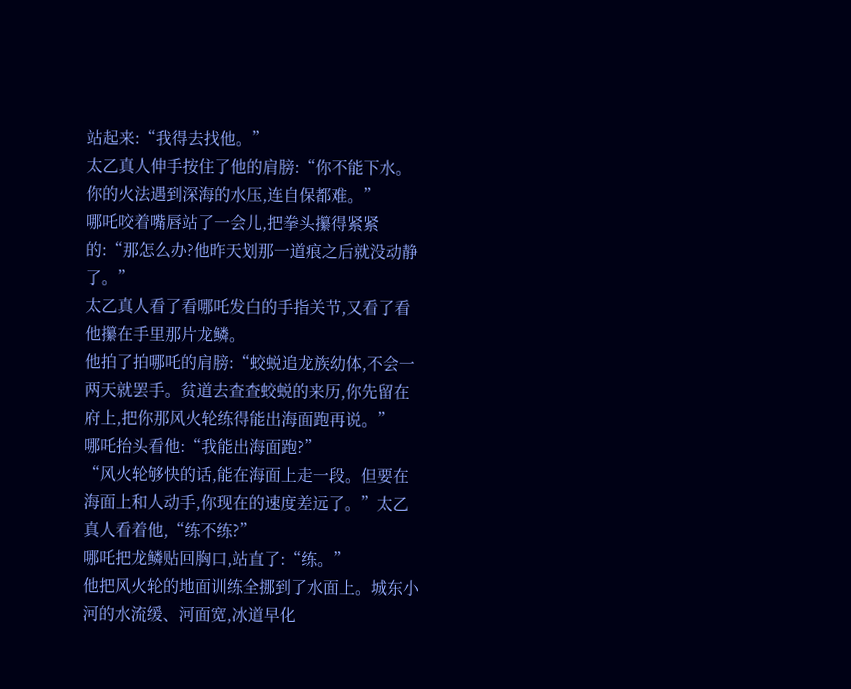站起来:“我得去找他。”
太乙真人伸手按住了他的肩膀:“你不能下水。你的火法遇到深海的水压,连自保都难。”
哪吒咬着嘴唇站了一会儿,把拳头攥得紧紧的:“那怎么办?他昨天划那一道痕之后就没动静了。”
太乙真人看了看哪吒发白的手指关节,又看了看他攥在手里那片龙鳞。
他拍了拍哪吒的肩膀:“蛟蜕追龙族幼体,不会一两天就罢手。贫道去查查蛟蜕的来历,你先留在府上,把你那风火轮练得能出海面跑再说。”
哪吒抬头看他:“我能出海面跑?”
“风火轮够快的话,能在海面上走一段。但要在海面上和人动手,你现在的速度差远了。”太乙真人看着他,“练不练?”
哪吒把龙鳞贴回胸口,站直了:“练。”
他把风火轮的地面训练全挪到了水面上。城东小河的水流缓、河面宽,冰道早化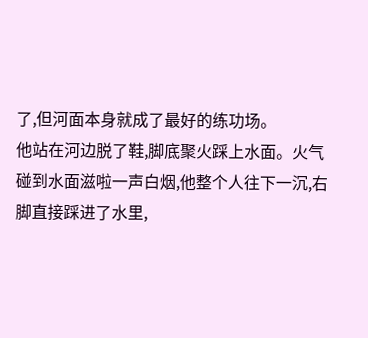了,但河面本身就成了最好的练功场。
他站在河边脱了鞋,脚底聚火踩上水面。火气碰到水面滋啦一声白烟,他整个人往下一沉,右脚直接踩进了水里,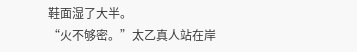鞋面湿了大半。
“火不够密。”太乙真人站在岸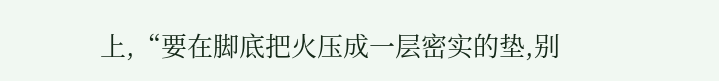上,“要在脚底把火压成一层密实的垫,别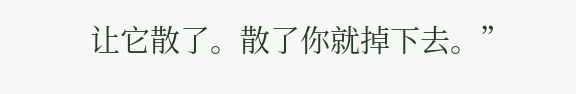让它散了。散了你就掉下去。”